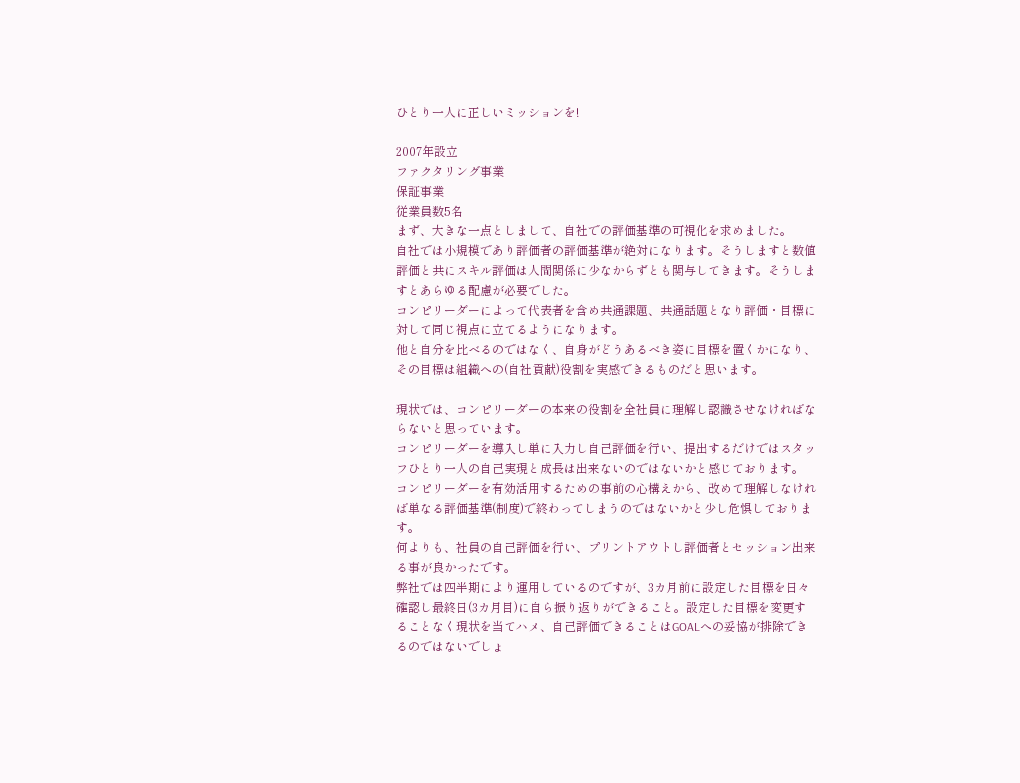ひとり一人に正しいミッションを!

2007年設立
ファクタリング事業
保証事業
従業員数5名
まず、大きな一点としまして、自社での評価基準の可視化を求めました。
自社では小規模であり評価者の評価基準が絶対になります。そうしますと数値評価と共にスキル評価は人間関係に少なからずとも関与してきます。そうしますとあらゆる配慮が必要でした。
コンピリーダーによって代表者を含め共通課題、共通話題となり評価・目標に対して同じ視点に立てるようになります。
他と自分を比べるのではなく、自身がどうあるべき姿に目標を置くかになり、その目標は組織への(自社貢献)役割を実感できるものだと思います。

現状では、コンピリーダーの本来の役割を全社員に理解し認識させなければならないと思っています。
コンピリーダーを導入し単に入力し自己評価を行い、提出するだけではスタッフひとり一人の自己実現と成長は出来ないのではないかと感じております。
コンピリーダーを有効活用するための事前の心構えから、改めて理解しなければ単なる評価基準(制度)で終わってしまうのではないかと少し危惧しております。
何よりも、社員の自己評価を行い、プリントアウトし評価者とセッション出来る事が良かったです。
弊社では四半期により運用しているのですが、3カ月前に設定した目標を日々確認し最終日(3カ月目)に自ら振り返りができること。設定した目標を変更することなく現状を当てハメ、自己評価できることはGOALへの妥協が排除できるのではないでしょ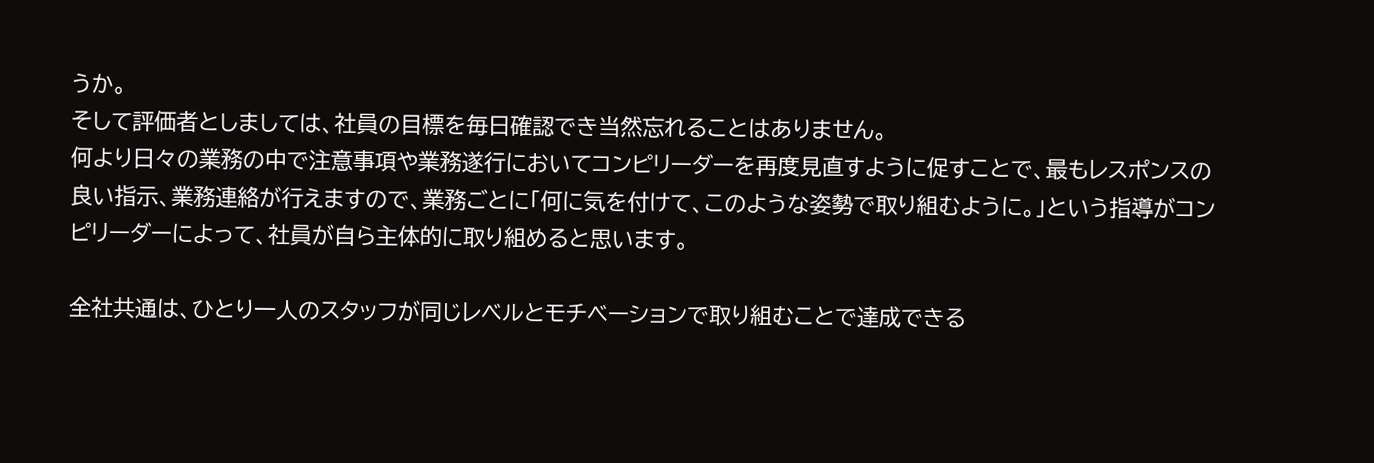うか。
そして評価者としましては、社員の目標を毎日確認でき当然忘れることはありません。
何より日々の業務の中で注意事項や業務遂行においてコンピリーダーを再度見直すように促すことで、最もレスポンスの良い指示、業務連絡が行えますので、業務ごとに「何に気を付けて、このような姿勢で取り組むように。」という指導がコンピリーダーによって、社員が自ら主体的に取り組めると思います。

全社共通は、ひとり一人のスタッフが同じレベルとモチベーションで取り組むことで達成できる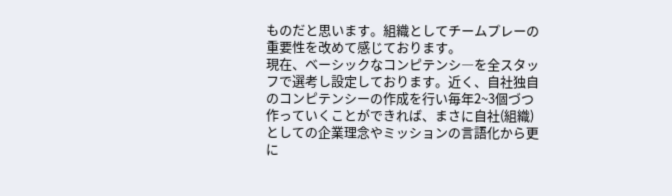ものだと思います。組織としてチームプレーの重要性を改めて感じております。
現在、ベーシックなコンピテンシ―を全スタッフで選考し設定しております。近く、自社独自のコンピテンシーの作成を行い毎年2~3個づつ作っていくことができれば、まさに自社(組織)としての企業理念やミッションの言語化から更に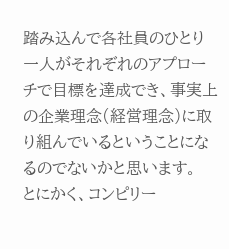踏み込んで各社員のひとり一人がそれぞれのアプローチで目標を達成でき、事実上の企業理念(経営理念)に取り組んでいるということになるのでないかと思います。
とにかく、コンピリー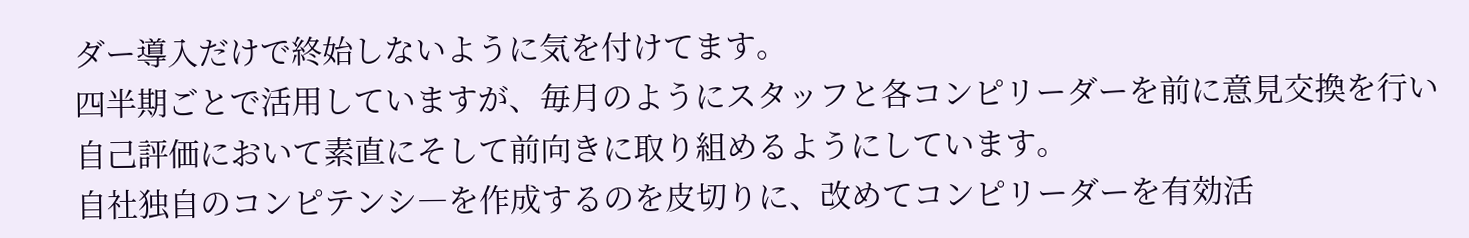ダー導入だけで終始しないように気を付けてます。
四半期ごとで活用していますが、毎月のようにスタッフと各コンピリーダーを前に意見交換を行い自己評価において素直にそして前向きに取り組めるようにしています。
自社独自のコンピテンシ―を作成するのを皮切りに、改めてコンピリーダーを有効活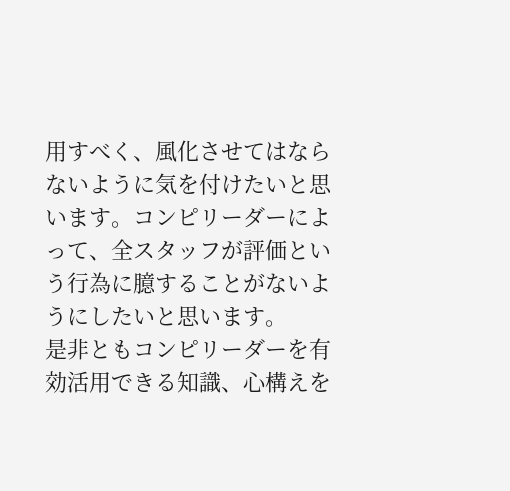用すべく、風化させてはならないように気を付けたいと思います。コンピリーダーによって、全スタッフが評価という行為に臆することがないようにしたいと思います。
是非ともコンピリーダーを有効活用できる知識、心構えを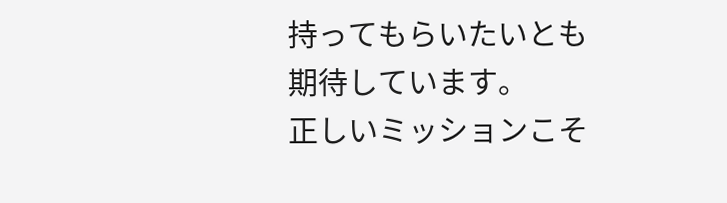持ってもらいたいとも期待しています。
正しいミッションこそ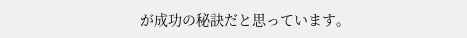が成功の秘訣だと思っています。